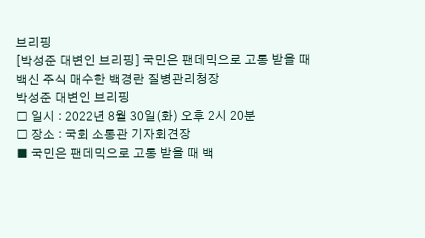브리핑
[박성준 대변인 브리핑] 국민은 팬데믹으로 고통 받을 때 백신 주식 매수한 백경란 질병관리청장
박성준 대변인 브리핑
□ 일시 : 2022년 8월 30일(화) 오후 2시 20분
□ 장소 : 국회 소통관 기자회견장
■ 국민은 팬데믹으로 고통 받을 때 백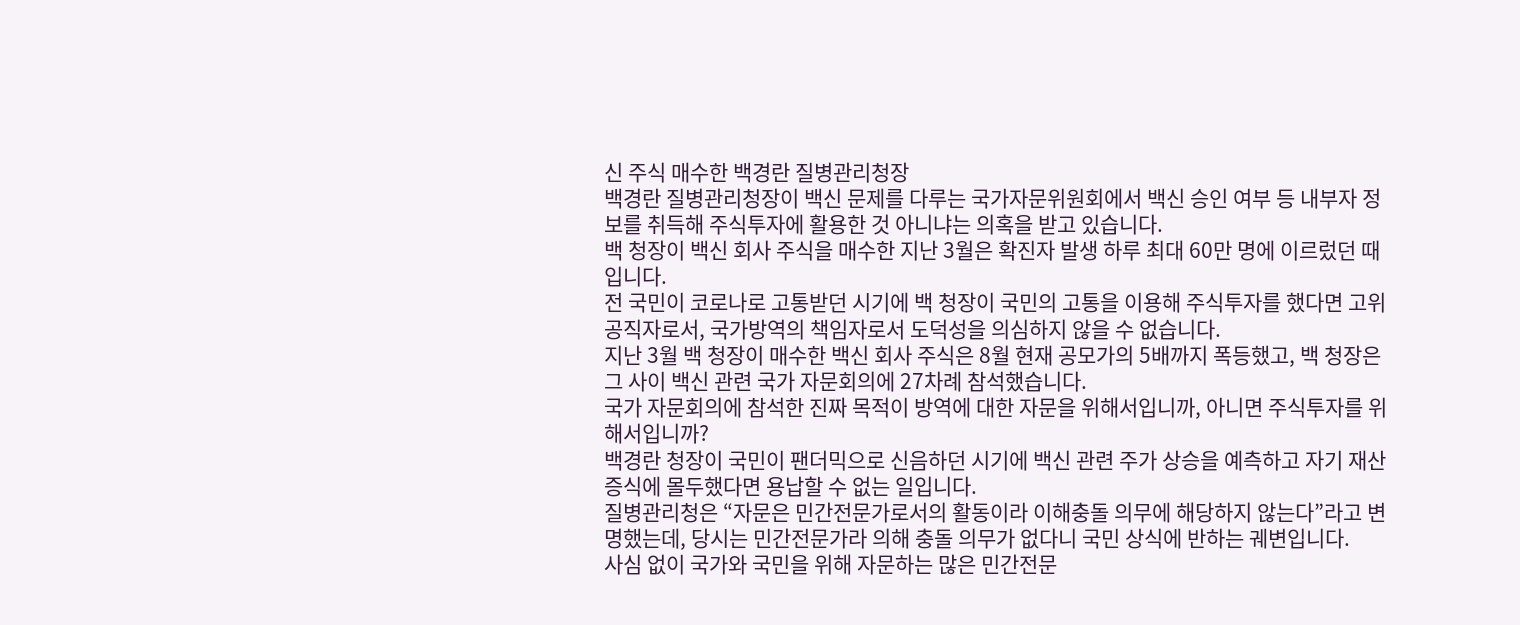신 주식 매수한 백경란 질병관리청장
백경란 질병관리청장이 백신 문제를 다루는 국가자문위원회에서 백신 승인 여부 등 내부자 정보를 취득해 주식투자에 활용한 것 아니냐는 의혹을 받고 있습니다.
백 청장이 백신 회사 주식을 매수한 지난 3월은 확진자 발생 하루 최대 60만 명에 이르렀던 때입니다.
전 국민이 코로나로 고통받던 시기에 백 청장이 국민의 고통을 이용해 주식투자를 했다면 고위공직자로서, 국가방역의 책임자로서 도덕성을 의심하지 않을 수 없습니다.
지난 3월 백 청장이 매수한 백신 회사 주식은 8월 현재 공모가의 5배까지 폭등했고, 백 청장은 그 사이 백신 관련 국가 자문회의에 27차례 참석했습니다.
국가 자문회의에 참석한 진짜 목적이 방역에 대한 자문을 위해서입니까, 아니면 주식투자를 위해서입니까?
백경란 청장이 국민이 팬더믹으로 신음하던 시기에 백신 관련 주가 상승을 예측하고 자기 재산 증식에 몰두했다면 용납할 수 없는 일입니다.
질병관리청은 “자문은 민간전문가로서의 활동이라 이해충돌 의무에 해당하지 않는다”라고 변명했는데, 당시는 민간전문가라 의해 충돌 의무가 없다니 국민 상식에 반하는 궤변입니다.
사심 없이 국가와 국민을 위해 자문하는 많은 민간전문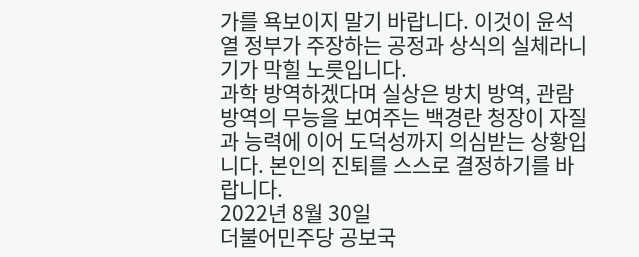가를 욕보이지 말기 바랍니다. 이것이 윤석열 정부가 주장하는 공정과 상식의 실체라니 기가 막힐 노릇입니다.
과학 방역하겠다며 실상은 방치 방역, 관람 방역의 무능을 보여주는 백경란 청장이 자질과 능력에 이어 도덕성까지 의심받는 상황입니다. 본인의 진퇴를 스스로 결정하기를 바랍니다.
2022년 8월 30일
더불어민주당 공보국